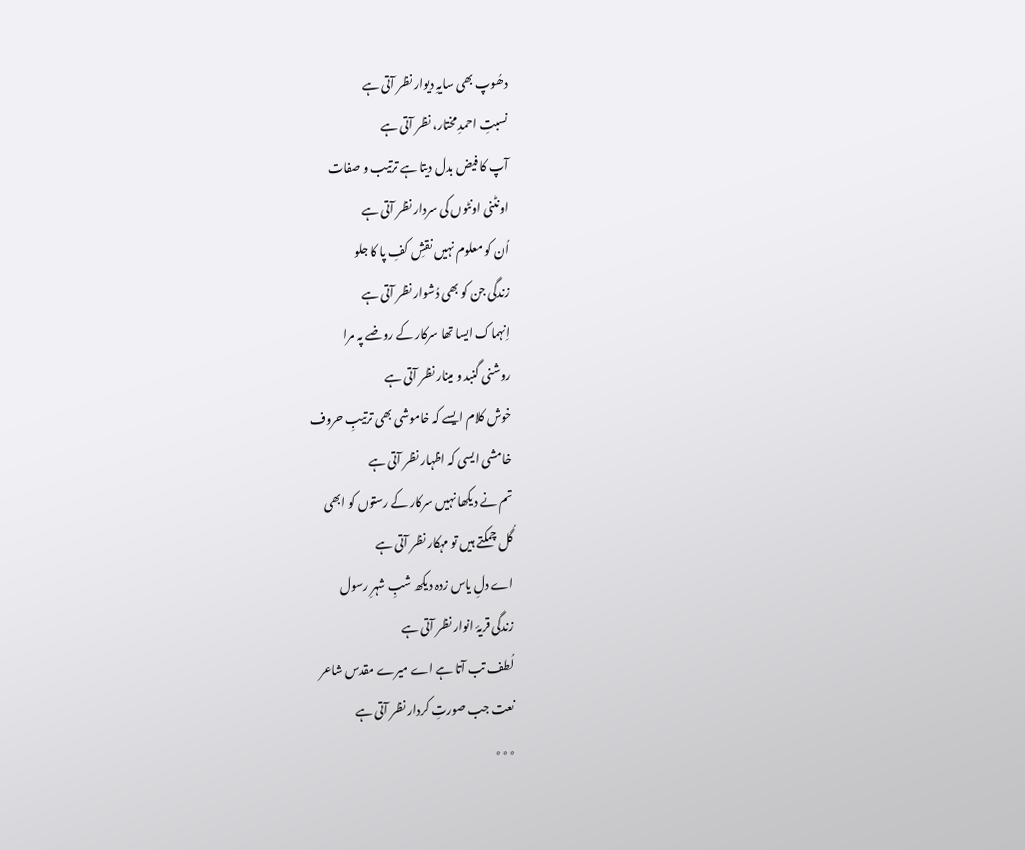دھُوپ بھی سایہِ دیوار نظر آتی ہے
نسبتِ احمدِ مختار، نظر آتی ہے
آپ کا فیض بدل دیتا ہے ترتیب و صفات
اونٹنی اونٹوں کی سردار نظر آتی ہے
اُن کو معلوم نہیں نقشِ کفِ پا کا جلو
زندگی جن کو بھی دُشوار نظر آتی ہے
اِنہماک ایسا تھا سرکار کے روضے پہ مرا
روشنی گنبد و مینار نظر آتی ہے
خوش کلام ایسے کہ خاموشی بھی ترتیبِ حروف
خامشی ایسی کہ اظہار نظر آتی ہے
تم نے دیکھا نہیں سرکار کے رستوں کو ابھی
گُل چمکتے ہیں تو مہکار نظر آتی ہے
اے دلِ یاس زدہ دیکھ شبِ شہرِ رسول
زندگی قریۂ انوار نظر آتی ہے
لُطف تب آتا ہے اے میرے مقدس شاعر
نعت جب صورتِ کردار نظر آتی ہے
٭٭٭